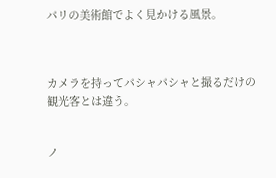パリの美術館でよく見かける風景。



カメラを持ってパシャパシャと撮るだけの観光客とは違う。


ノ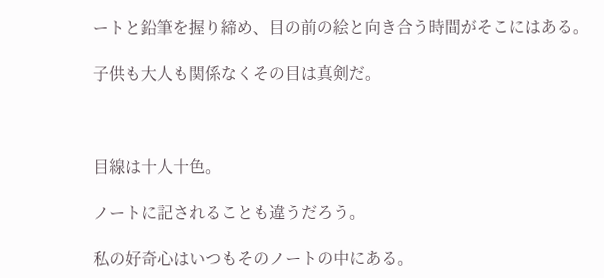ートと鉛筆を握り締め、目の前の絵と向き合う時間がそこにはある。

子供も大人も関係なくその目は真剣だ。



目線は十人十色。

ノートに記されることも違うだろう。

私の好奇心はいつもそのノートの中にある。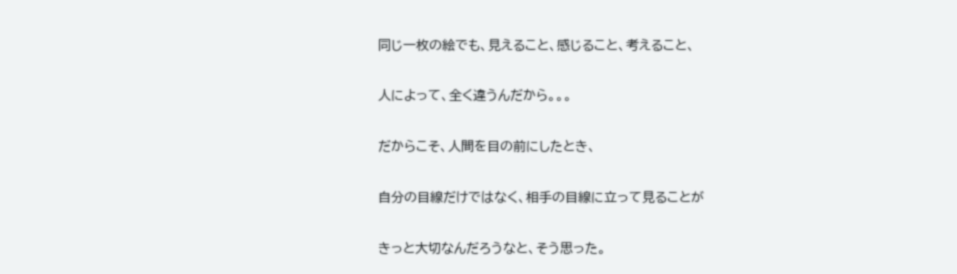同じ一枚の絵でも、見えること、感じること、考えること、

人によって、全く違うんだから。。。

だからこそ、人間を目の前にしたとき、

自分の目線だけではなく、相手の目線に立って見ることが

きっと大切なんだろうなと、そう思った。